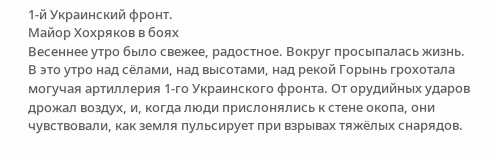1-й Украинский фронт.
Майор Хохряков в боях
Весеннее утро было свежее, радостное. Вокруг просыпалась жизнь.
В это утро над сёлами, над высотами, над рекой Горынь грохотала могучая артиллерия 1-го Украинского фронта. От орудийных ударов дрожал воздух, и, когда люди прислонялись к стене окопа, они чувствовали, как земля пульсирует при взрывах тяжёлых снарядов.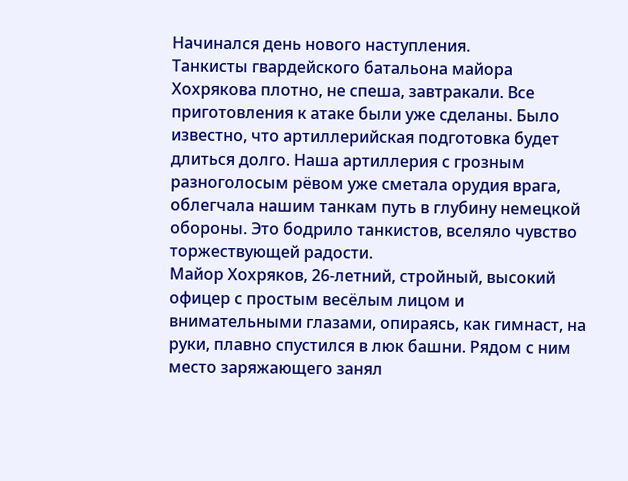Начинался день нового наступления.
Танкисты гвардейского батальона майора Хохрякова плотно, не спеша, завтракали. Все приготовления к атаке были уже сделаны. Было известно, что артиллерийская подготовка будет длиться долго. Наша артиллерия с грозным разноголосым рёвом уже сметала орудия врага, облегчала нашим танкам путь в глубину немецкой обороны. Это бодрило танкистов, вселяло чувство торжествующей радости.
Майор Хохряков, 26-летний, стройный, высокий офицер с простым весёлым лицом и внимательными глазами, опираясь, как гимнаст, на руки, плавно спустился в люк башни. Рядом с ним место заряжающего занял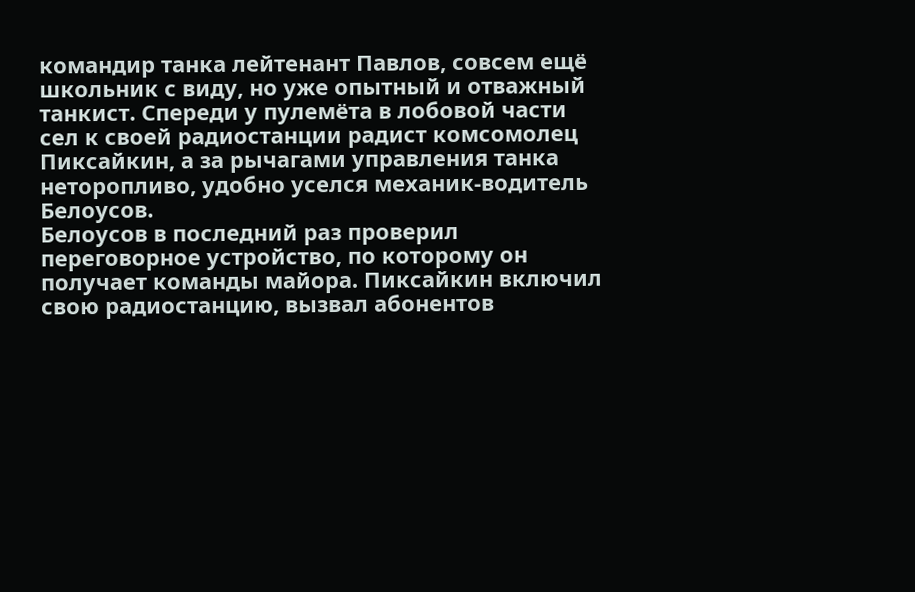командир танка лейтенант Павлов, совсем ещё школьник с виду, но уже опытный и отважный танкист. Спереди у пулемёта в лобовой части сел к своей радиостанции радист комсомолец Пиксайкин, а за рычагами управления танка неторопливо, удобно уселся механик-водитель Белоусов.
Белоусов в последний раз проверил переговорное устройство, по которому он получает команды майора. Пиксайкин включил свою радиостанцию, вызвал абонентов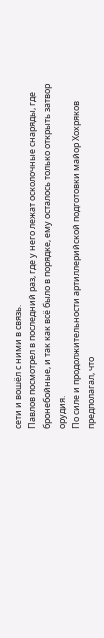сети и вошёл с ними в связь.
Павлов посмотрел в последний раз, где у него лежат осколочные снаряды, где бронебойные, и так как всё было в порядке, ему осталось только открыть затвор орудия.
По силе и продолжительности артиллерийской подготовки майор Хохряков предполагал, что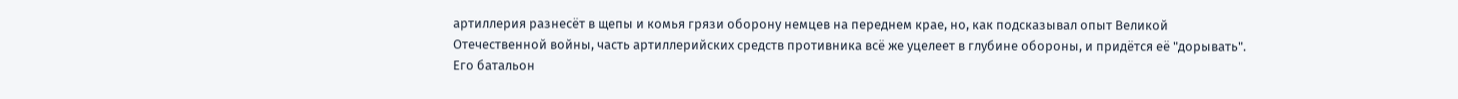артиллерия разнесёт в щепы и комья грязи оборону немцев на переднем крае, но, как подсказывал опыт Великой Отечественной войны, часть артиллерийских средств противника всё же уцелеет в глубине обороны, и придётся её "дорывать". Его батальон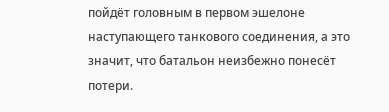пойдёт головным в первом эшелоне наступающего танкового соединения, а это значит, что батальон неизбежно понесёт потери.